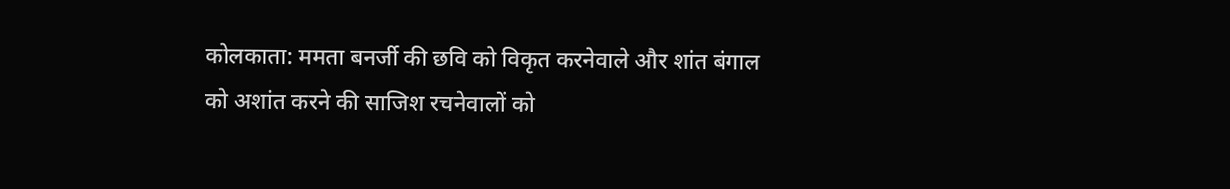कोलकाता: ममता बनर्जी की छवि को विकृत करनेवाले और शांत बंगाल को अशांत करने की साजिश रचनेवालों को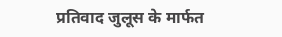प्रतिवाद जुलूस के मार्फत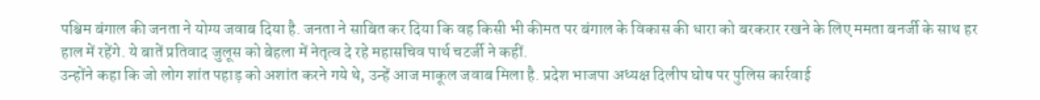पश्चिम बंगाल की जनता ने योग्य जवाब दिया है. जनता ने साबित कर दिया कि वह किसी भी कीमत पर बंगाल के विकास की धारा को बरकरार रखने के लिए ममता बनर्जी के साथ हर हाल में रहेंगे. ये बातें प्रतिवाद जुलूस को बेहला में नेतृत्व दे रहे महासचिव पार्थ चटर्जी ने कहीं.
उन्होंने कहा कि जो लोग शांत पहाड़ को अशांत करने गये थे, उन्हें आज माकूल जवाब मिला है. प्रदेश भाजपा अध्यक्ष दिलीप घोष पर पुलिस कार्रवाई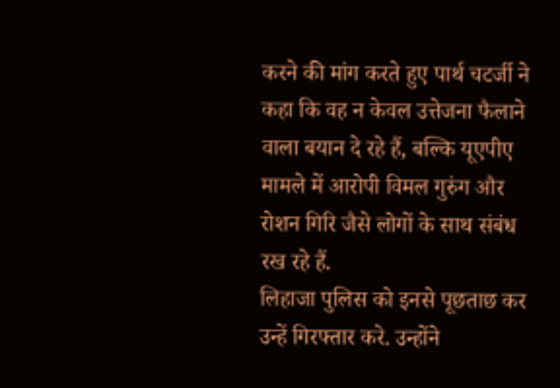करने की मांग करते हुए पार्थ चटर्जी ने कहा कि वह न केवल उत्तेजना फैलाने वाला बयान दे रहे हैं, बल्कि यूएपीए मामले में आरोपी विमल गुरुंग और रोशन गिरि जैसे लोगों के साथ संबंध रख रहे हैं.
लिहाजा पुलिस को इनसे पूछताछ कर उन्हें गिरफ्तार करे. उन्होंने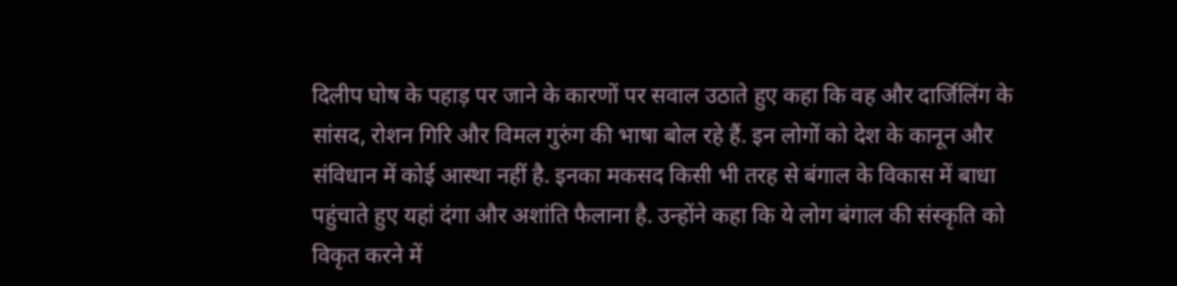दिलीप घोष के पहाड़ पर जाने के कारणों पर सवाल उठाते हुए कहा कि वह और दार्जिलिंग के सांसद, रोशन गिरि और विमल गुरुंग की भाषा बोल रहे हैं. इन लोगों को देश के कानून और संविधान में कोई आस्था नहीं है. इनका मकसद किसी भी तरह से बंगाल के विकास में बाधा पहुंचाते हुए यहां दंगा और अशांति फैलाना है. उन्होंने कहा कि ये लोग बंगाल की संस्कृति को विकृत करने में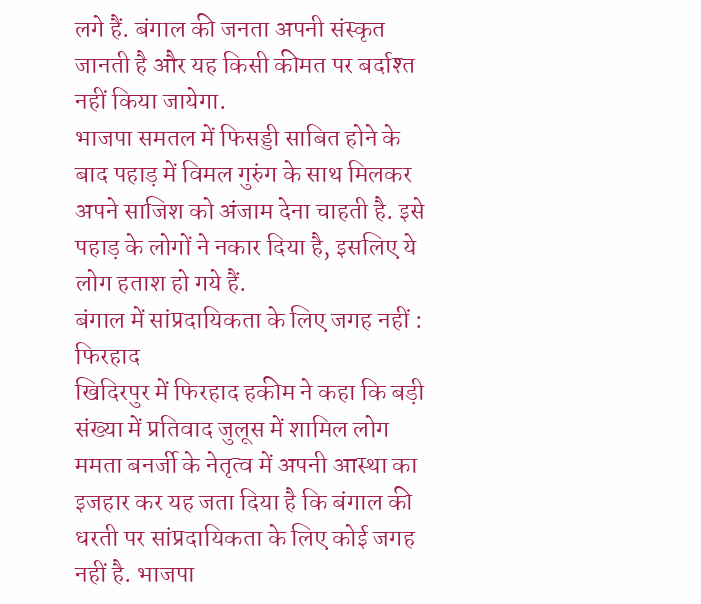लगे हैं. बंगाल की जनता अपनी संस्कृत जानती है और यह किसी कीमत पर बर्दाश्त नहीं किया जायेगा.
भाजपा समतल में फिसड्डी साबित होने के बाद पहाड़ में विमल गुरुंग के साथ मिलकर अपने साजिश को अंजाम देना चाहती है. इसे पहाड़ के लोगों ने नकार दिया है, इसलिए ये लोग हताश हो गये हैं.
बंगाल में सांप्रदायिकता के लिए जगह नहीं : फिरहाद
खिदिरपुर में फिरहाद हकीम ने कहा कि बड़ी संख्या में प्रतिवाद जुलूस में शामिल लोग ममता बनर्जी के नेतृत्व में अपनी आस्था का इजहार कर यह जता दिया है कि बंगाल की धरती पर सांप्रदायिकता के लिए कोई जगह नहीं है. भाजपा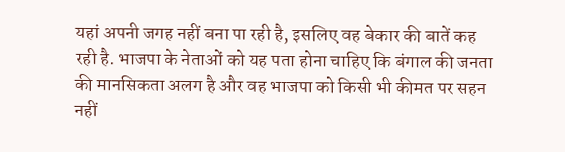यहां अपनी जगह नहीं बना पा रही है, इसलिए वह बेकार की बातें कह रही है. भाजपा के नेताओं को यह पता होना चाहिए कि बंगाल की जनता की मानसिकता अलग है और वह भाजपा को किसी भी कीमत पर सहन नहीं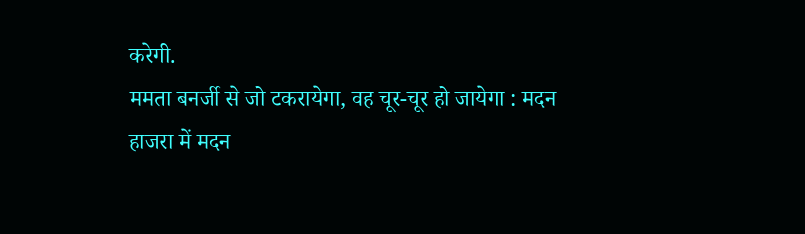करेगी.
ममता बनर्जी से जो टकरायेगा, वह चूर-चूर हो जायेगा : मदन
हाजरा में मदन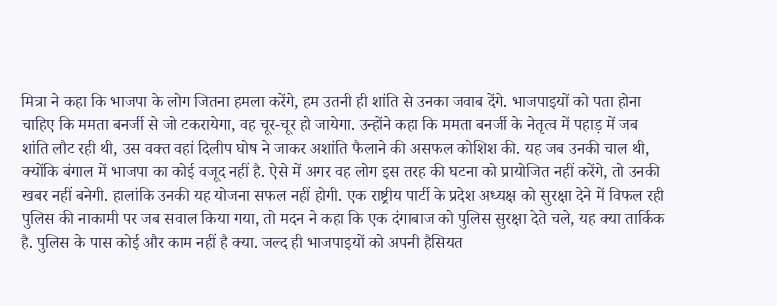मित्रा ने कहा कि भाजपा के लोग जितना हमला करेंगे, हम उतनी ही शांति से उनका जवाब देंगे. भाजपाइयों को पता होना चाहिए कि ममता बनर्जी से जो टकरायेगा, वह चूर-चूर हो जायेगा. उन्होंने कहा कि ममता बनर्जी के नेतृत्व में पहाड़ में जब शांति लौट रही थी, उस वक्त वहां दिलीप घोष ने जाकर अशांति फैलाने की असफल कोशिश की. यह जब उनकी चाल थी, क्योंकि बंगाल में भाजपा का कोई वजूद नहीं है. ऐसे में अगर वह लोग इस तरह की घटना को प्रायोजित नहीं करेंगे, तो उनकी खबर नहीं बनेगी. हालांकि उनकी यह योजना सफल नहीं होगी. एक राष्ट्रीय पार्टी के प्रदेश अध्यक्ष को सुरक्षा देने में विफल रही पुलिस की नाकामी पर जब सवाल किया गया, तो मदन ने कहा कि एक दंगाबाज को पुलिस सुरक्षा देते चले, यह क्या तार्किक है. पुलिस के पास कोई और काम नहीं है क्या. जल्द ही भाजपाइयों को अपनी हैसियत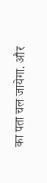का पता चल जायेगा. और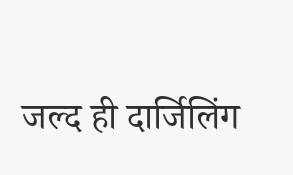जल्द ही दार्जिलिंग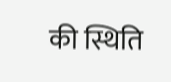की स्थिति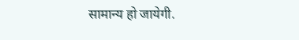सामान्य हो जायेगी.